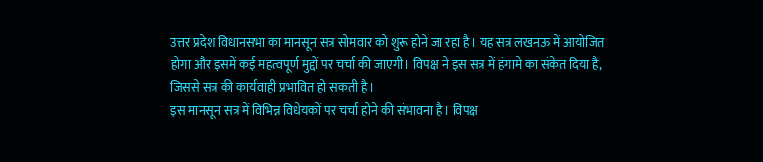उत्तर प्रदेश विधानसभा का मानसून सत्र सोमवार को शुरू होने जा रहा है। यह सत्र लखनऊ में आयोजित होगा और इसमें कई महत्वपूर्ण मुद्दों पर चर्चा की जाएगी। विपक्ष ने इस सत्र में हंगामे का संकेत दिया है, जिससे सत्र की कार्यवाही प्रभावित हो सकती है।
इस मानसून सत्र में विभिन्न विधेयकों पर चर्चा होने की संभावना है। विपक्ष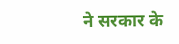ने सरकार के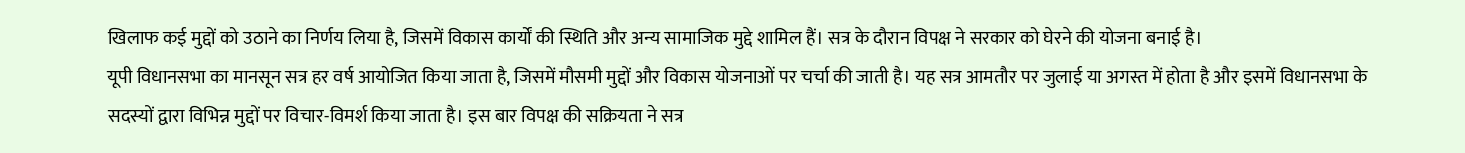खिलाफ कई मुद्दों को उठाने का निर्णय लिया है, जिसमें विकास कार्यों की स्थिति और अन्य सामाजिक मुद्दे शामिल हैं। सत्र के दौरान विपक्ष ने सरकार को घेरने की योजना बनाई है।
यूपी विधानसभा का मानसून सत्र हर वर्ष आयोजित किया जाता है, जिसमें मौसमी मुद्दों और विकास योजनाओं पर चर्चा की जाती है। यह सत्र आमतौर पर जुलाई या अगस्त में होता है और इसमें विधानसभा के सदस्यों द्वारा विभिन्न मुद्दों पर विचार-विमर्श किया जाता है। इस बार विपक्ष की सक्रियता ने सत्र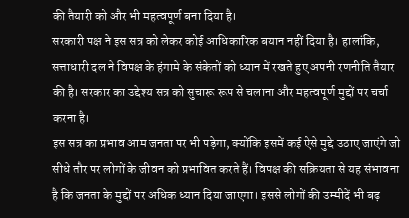की तैयारी को और भी महत्वपूर्ण बना दिया है।
सरकारी पक्ष ने इस सत्र को लेकर कोई आधिकारिक बयान नहीं दिया है। हालांकि, सत्ताधारी दल ने विपक्ष के हंगामे के संकेतों को ध्यान में रखते हुए अपनी रणनीति तैयार की है। सरकार का उद्देश्य सत्र को सुचारू रूप से चलाना और महत्वपूर्ण मुद्दों पर चर्चा करना है।
इस सत्र का प्रभाव आम जनता पर भी पड़ेगा, क्योंकि इसमें कई ऐसे मुद्दे उठाए जाएंगे जो सीधे तौर पर लोगों के जीवन को प्रभावित करते हैं। विपक्ष की सक्रियता से यह संभावना है कि जनता के मुद्दों पर अधिक ध्यान दिया जाएगा। इससे लोगों की उम्मीदें भी बढ़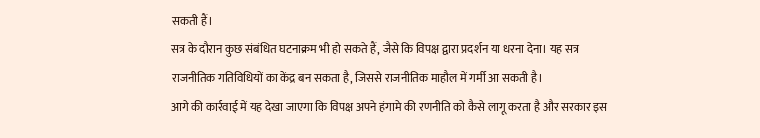सकती हैं।
सत्र के दौरान कुछ संबंधित घटनाक्रम भी हो सकते हैं, जैसे कि विपक्ष द्वारा प्रदर्शन या धरना देना। यह सत्र राजनीतिक गतिविधियों का केंद्र बन सकता है, जिससे राजनीतिक माहौल में गर्मी आ सकती है।
आगे की कार्रवाई में यह देखा जाएगा कि विपक्ष अपने हंगामे की रणनीति को कैसे लागू करता है और सरकार इस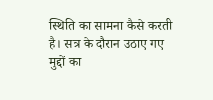स्थिति का सामना कैसे करती है। सत्र के दौरान उठाए गए मुद्दों का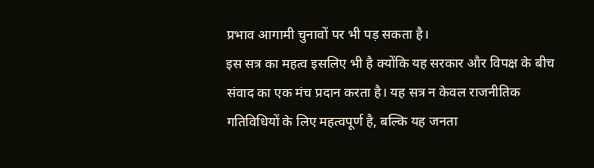प्रभाव आगामी चुनावों पर भी पड़ सकता है।
इस सत्र का महत्व इसलिए भी है क्योंकि यह सरकार और विपक्ष के बीच संवाद का एक मंच प्रदान करता है। यह सत्र न केवल राजनीतिक गतिविधियों के लिए महत्वपूर्ण है, बल्कि यह जनता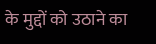के मुद्दों को उठाने का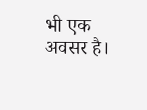भी एक अवसर है।